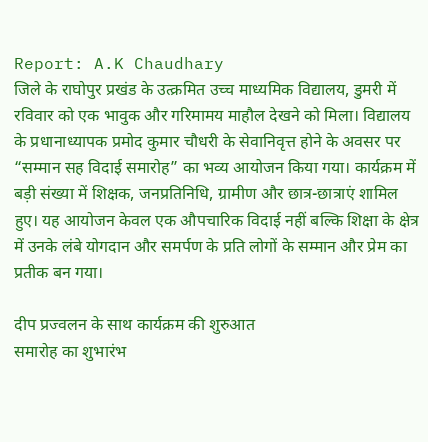Report: A.K Chaudhary
जिले के राघोपुर प्रखंड के उत्क्रमित उच्च माध्यमिक विद्यालय, डुमरी में रविवार को एक भावुक और गरिमामय माहौल देखने को मिला। विद्यालय के प्रधानाध्यापक प्रमोद कुमार चौधरी के सेवानिवृत्त होने के अवसर पर “सम्मान सह विदाई समारोह” का भव्य आयोजन किया गया। कार्यक्रम में बड़ी संख्या में शिक्षक, जनप्रतिनिधि, ग्रामीण और छात्र-छात्राएं शामिल हुए। यह आयोजन केवल एक औपचारिक विदाई नहीं बल्कि शिक्षा के क्षेत्र में उनके लंबे योगदान और समर्पण के प्रति लोगों के सम्मान और प्रेम का प्रतीक बन गया।

दीप प्रज्वलन के साथ कार्यक्रम की शुरुआत
समारोह का शुभारंभ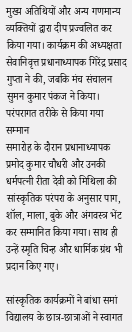मुख्य अतिथियों और अन्य गणमान्य व्यक्तियों द्वारा दीप प्रज्वलित कर किया गया। कार्यक्रम की अध्यक्षता सेवानिवृत्त प्रधानाध्यापक गिरेंद्र प्रसाद गुप्ता ने की, जबकि मंच संचालन सुमन कुमार पंकज ने किया।
परंपरागत तरीके से किया गया सम्मान
समारोह के दौरान प्रधानाध्यापक प्रमोद कुमार चौधरी और उनकी धर्मपत्नी रीता देवी को मिथिला की सांस्कृतिक परंपरा के अनुसार पाग, शॉल, माला, बुके और अंगवस्त्र भेंट कर सम्मानित किया गया। साथ ही उन्हें स्मृति चिन्ह और धार्मिक ग्रंथ भी प्रदान किए गए।

सांस्कृतिक कार्यक्रमों ने बांधा समां
विद्यालय के छात्र-छात्राओं ने स्वागत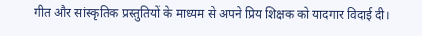गीत और सांस्कृतिक प्रस्तुतियों के माध्यम से अपने प्रिय शिक्षक को यादगार विदाई दी।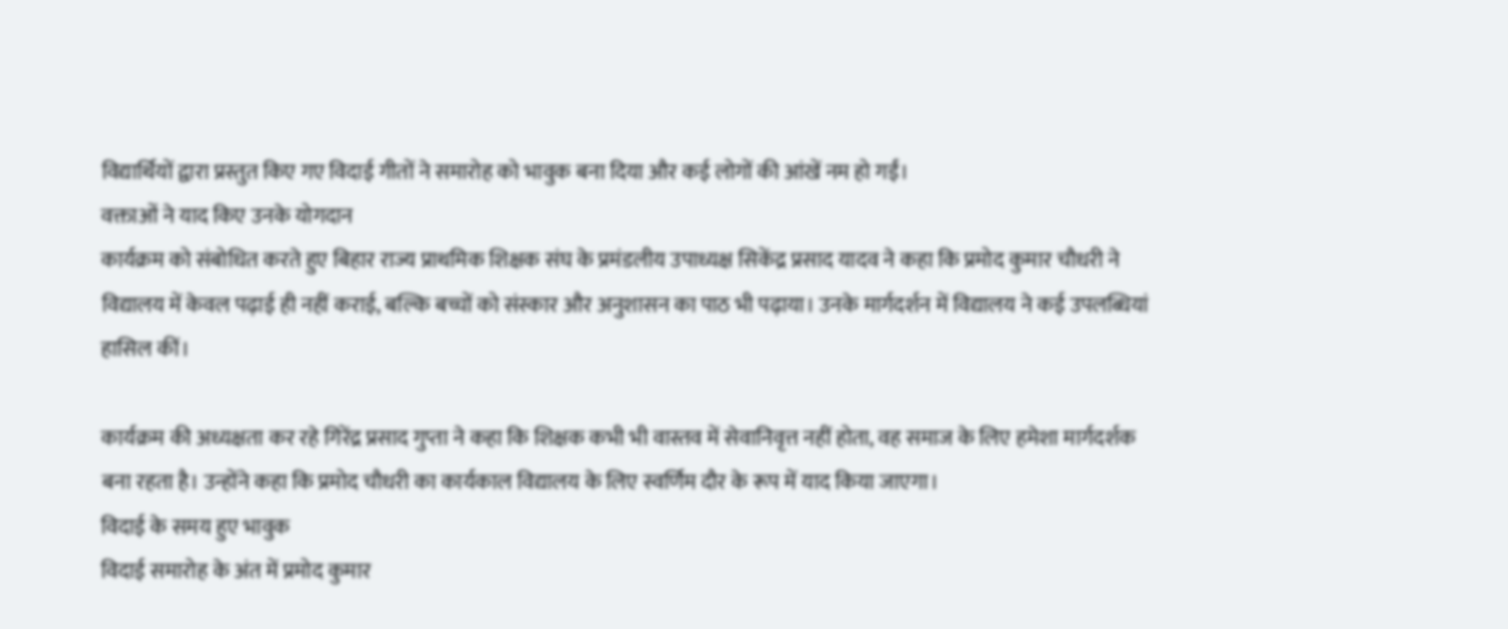विद्यार्थियों द्वारा प्रस्तुत किए गए विदाई गीतों ने समारोह को भावुक बना दिया और कई लोगों की आंखें नम हो गईं।
वक्ताओं ने याद किए उनके योगदान
कार्यक्रम को संबोधित करते हुए बिहार राज्य प्राथमिक शिक्षक संघ के प्रमंडलीय उपाध्यक्ष सिकेंद्र प्रसाद यादव ने कहा कि प्रमोद कुमार चौधरी ने विद्यालय में केवल पढ़ाई ही नहीं कराई, बल्कि बच्चों को संस्कार और अनुशासन का पाठ भी पढ़ाया। उनके मार्गदर्शन में विद्यालय ने कई उपलब्धियां हासिल कीं।

कार्यक्रम की अध्यक्षता कर रहे गिरेंद्र प्रसाद गुप्ता ने कहा कि शिक्षक कभी भी वास्तव में सेवानिवृत्त नहीं होता, वह समाज के लिए हमेशा मार्गदर्शक बना रहता है। उन्होंने कहा कि प्रमोद चौधरी का कार्यकाल विद्यालय के लिए स्वर्णिम दौर के रूप में याद किया जाएगा।
विदाई के समय हुए भावुक
विदाई समारोह के अंत में प्रमोद कुमार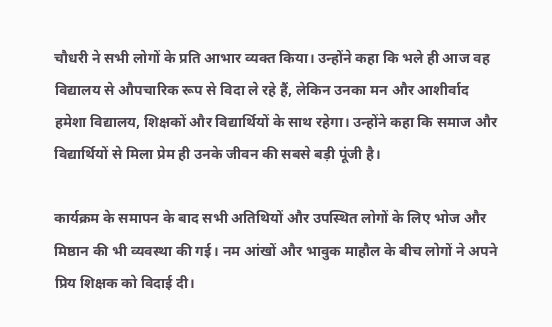चौधरी ने सभी लोगों के प्रति आभार व्यक्त किया। उन्होंने कहा कि भले ही आज वह विद्यालय से औपचारिक रूप से विदा ले रहे हैं, लेकिन उनका मन और आशीर्वाद हमेशा विद्यालय, शिक्षकों और विद्यार्थियों के साथ रहेगा। उन्होंने कहा कि समाज और विद्यार्थियों से मिला प्रेम ही उनके जीवन की सबसे बड़ी पूंजी है।

कार्यक्रम के समापन के बाद सभी अतिथियों और उपस्थित लोगों के लिए भोज और मिष्ठान की भी व्यवस्था की गई। नम आंखों और भावुक माहौल के बीच लोगों ने अपने प्रिय शिक्षक को विदाई दी।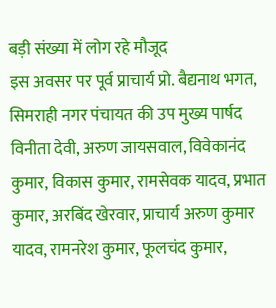बड़ी संख्या में लोग रहे मौजूद
इस अवसर पर पूर्व प्राचार्य प्रो. बैद्यनाथ भगत, सिमराही नगर पंचायत की उप मुख्य पार्षद विनीता देवी, अरुण जायसवाल, विवेकानंद कुमार, विकास कुमार, रामसेवक यादव, प्रभात कुमार, अरबिंद खेरवार, प्राचार्य अरुण कुमार यादव, रामनरेश कुमार, फूलचंद कुमार,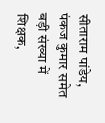सीताराम पांडेय, पंकज कुमार समेत बड़ी संख्या में शिक्षक,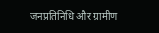जनप्रतिनिधि और ग्रामीण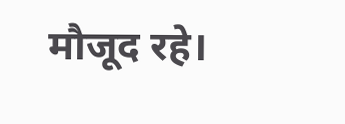मौजूद रहे।